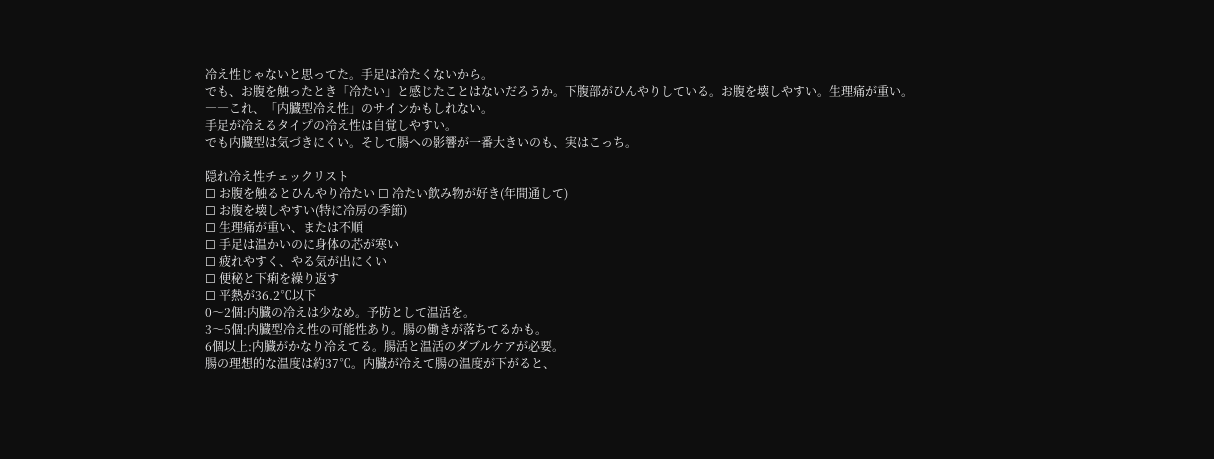冷え性じゃないと思ってた。手足は冷たくないから。
でも、お腹を触ったとき「冷たい」と感じたことはないだろうか。下腹部がひんやりしている。お腹を壊しやすい。生理痛が重い。
――これ、「内臓型冷え性」のサインかもしれない。
手足が冷えるタイプの冷え性は自覚しやすい。
でも内臓型は気づきにくい。そして腸への影響が一番大きいのも、実はこっち。

隠れ冷え性チェックリスト
☐ お腹を触るとひんやり冷たい ☐ 冷たい飲み物が好き(年間通して)
☐ お腹を壊しやすい(特に冷房の季節)
☐ 生理痛が重い、または不順
☐ 手足は温かいのに身体の芯が寒い
☐ 疲れやすく、やる気が出にくい
☐ 便秘と下痢を繰り返す
☐ 平熱が36.2℃以下
0〜2個:内臓の冷えは少なめ。予防として温活を。
3〜5個:内臓型冷え性の可能性あり。腸の働きが落ちてるかも。
6個以上:内臓がかなり冷えてる。腸活と温活のダブルケアが必要。
腸の理想的な温度は約37℃。内臓が冷えて腸の温度が下がると、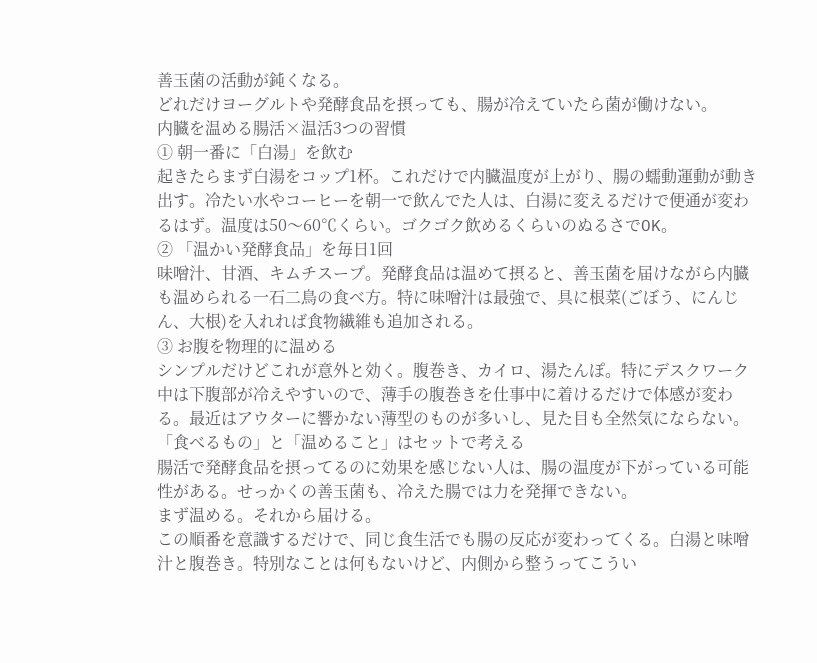善玉菌の活動が鈍くなる。
どれだけヨーグルトや発酵食品を摂っても、腸が冷えていたら菌が働けない。
内臓を温める腸活×温活3つの習慣
① 朝一番に「白湯」を飲む
起きたらまず白湯をコップ1杯。これだけで内臓温度が上がり、腸の蠕動運動が動き出す。冷たい水やコーヒーを朝一で飲んでた人は、白湯に変えるだけで便通が変わるはず。温度は50〜60℃くらい。ゴクゴク飲めるくらいのぬるさでOK。
② 「温かい発酵食品」を毎日1回
味噌汁、甘酒、キムチスープ。発酵食品は温めて摂ると、善玉菌を届けながら内臓も温められる一石二鳥の食べ方。特に味噌汁は最強で、具に根菜(ごぼう、にんじん、大根)を入れれば食物繊維も追加される。
③ お腹を物理的に温める
シンプルだけどこれが意外と効く。腹巻き、カイロ、湯たんぽ。特にデスクワーク中は下腹部が冷えやすいので、薄手の腹巻きを仕事中に着けるだけで体感が変わる。最近はアウターに響かない薄型のものが多いし、見た目も全然気にならない。
「食べるもの」と「温めること」はセットで考える
腸活で発酵食品を摂ってるのに効果を感じない人は、腸の温度が下がっている可能性がある。せっかくの善玉菌も、冷えた腸では力を発揮できない。
まず温める。それから届ける。
この順番を意識するだけで、同じ食生活でも腸の反応が変わってくる。白湯と味噌汁と腹巻き。特別なことは何もないけど、内側から整うってこうい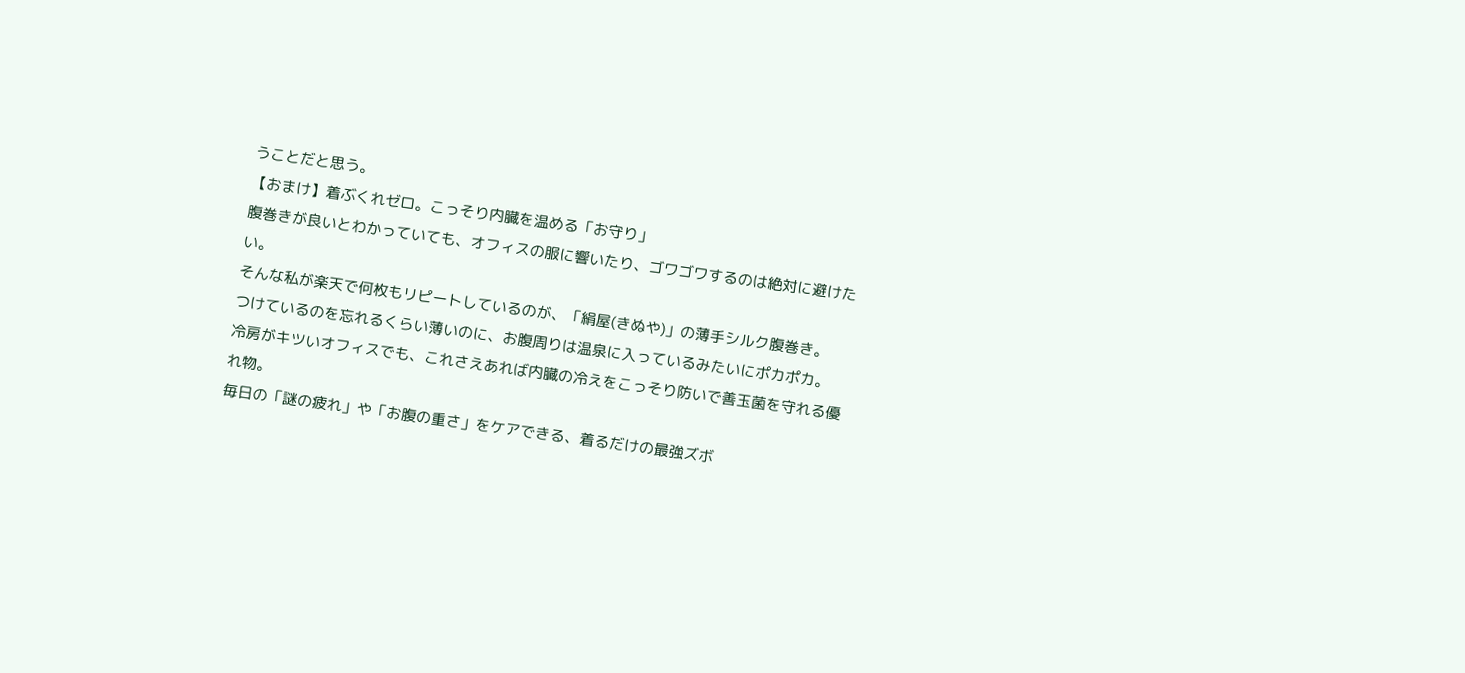うことだと思う。
【おまけ】着ぶくれゼロ。こっそり内臓を温める「お守り」
腹巻きが良いとわかっていても、オフィスの服に響いたり、ゴワゴワするのは絶対に避けたい。
そんな私が楽天で何枚もリピートしているのが、「絹屋(きぬや)」の薄手シルク腹巻き。
つけているのを忘れるくらい薄いのに、お腹周りは温泉に入っているみたいにポカポカ。
冷房がキツいオフィスでも、これさえあれば内臓の冷えをこっそり防いで善玉菌を守れる優れ物。
毎日の「謎の疲れ」や「お腹の重さ」をケアできる、着るだけの最強ズボ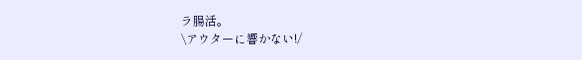ラ腸活。
\アウターに響かない!/